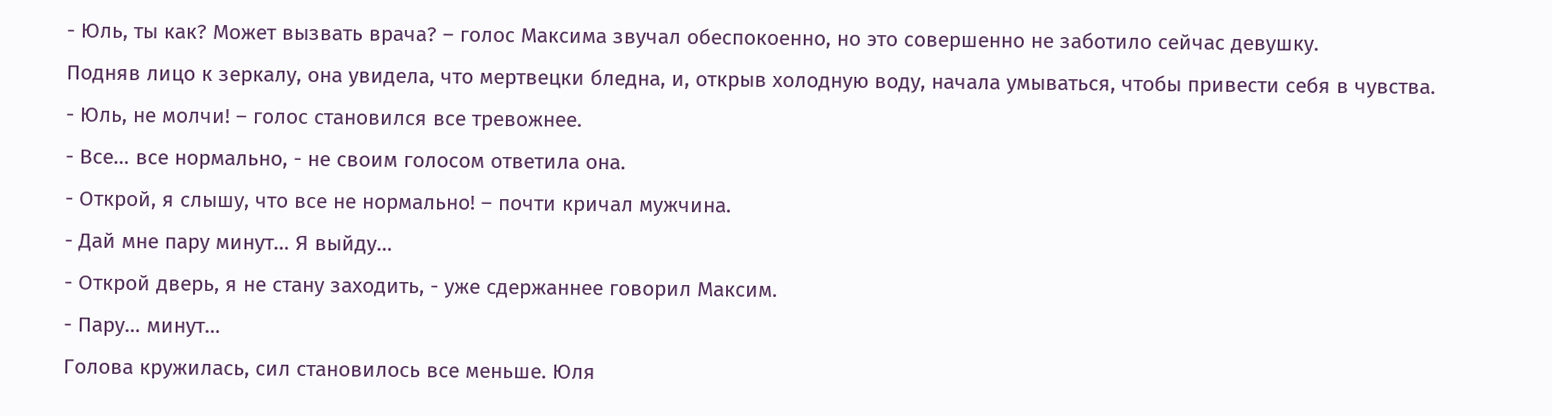- Юль, ты как? Может вызвать врача? – голос Максима звучал обеспокоенно, но это совершенно не заботило сейчас девушку.
Подняв лицо к зеркалу, она увидела, что мертвецки бледна, и, открыв холодную воду, начала умываться, чтобы привести себя в чувства.
- Юль, не молчи! – голос становился все тревожнее.
- Все… все нормально, - не своим голосом ответила она.
- Открой, я слышу, что все не нормально! – почти кричал мужчина.
- Дай мне пару минут… Я выйду…
- Открой дверь, я не стану заходить, - уже сдержаннее говорил Максим.
- Пару… минут…
Голова кружилась, сил становилось все меньше. Юля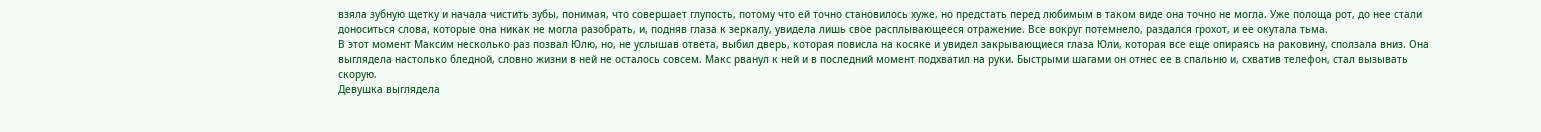взяла зубную щетку и начала чистить зубы, понимая, что совершает глупость, потому что ей точно становилось хуже, но предстать перед любимым в таком виде она точно не могла. Уже полоща рот, до нее стали доноситься слова, которые она никак не могла разобрать, и, подняв глаза к зеркалу, увидела лишь свое расплывающееся отражение. Все вокруг потемнело, раздался грохот, и ее окутала тьма.
В этот момент Максим несколько раз позвал Юлю, но, не услышав ответа, выбил дверь, которая повисла на косяке и увидел закрывающиеся глаза Юли, которая все еще опираясь на раковину, сползала вниз. Она выглядела настолько бледной, словно жизни в ней не осталось совсем. Макс рванул к ней и в последний момент подхватил на руки. Быстрыми шагами он отнес ее в спальню и, схватив телефон, стал вызывать скорую.
Девушка выглядела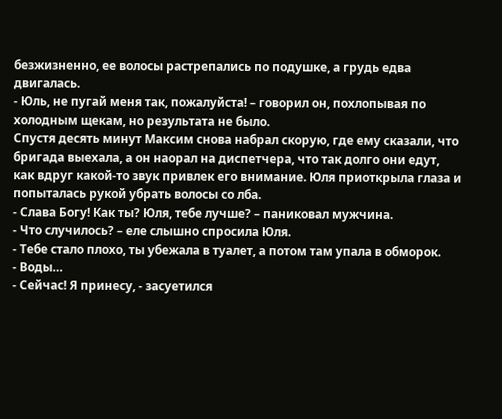безжизненно, ее волосы растрепались по подушке, а грудь едва двигалась.
- Юль, не пугай меня так, пожалуйста! – говорил он, похлопывая по холодным щекам, но результата не было.
Спустя десять минут Максим снова набрал скорую, где ему сказали, что бригада выехала, а он наорал на диспетчера, что так долго они едут, как вдруг какой-то звук привлек его внимание. Юля приоткрыла глаза и попыталась рукой убрать волосы со лба.
- Слава Богу! Как ты? Юля, тебе лучше? – паниковал мужчина.
- Что случилось? – еле слышно спросила Юля.
- Тебе стало плохо, ты убежала в туалет, а потом там упала в обморок.
- Воды…
- Сейчас! Я принесу, - засуетился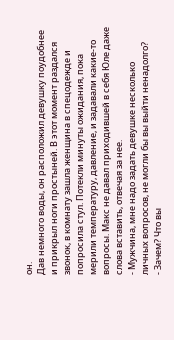он.
Дав немного воды, он расположил девушку поудобнее и прикрыл ноги простыней. В этот момент раздался звонок, в комнату зашла женщина в спецодежде и попросила стул. Потекли минуты ожидания, пока мерили температуру, давление, и задавали какие-то вопросы. Макс не давал приходившей в себя Юле даже слова вставить, отвечая за нее.
- Мужчина, мне надо задать девушке несколько личных вопросов, не могли бы вы выйти ненадолго?
- Зачем? Что вы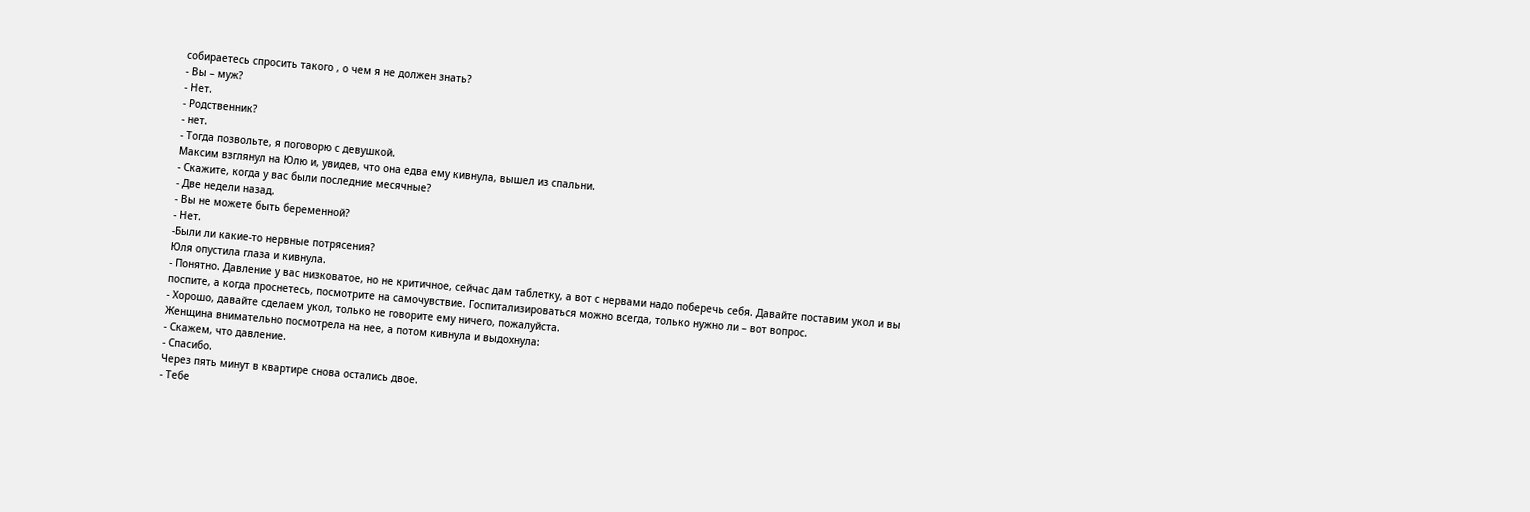собираетесь спросить такого , о чем я не должен знать?
- Вы – муж?
- Нет.
- Родственник?
- нет.
- Тогда позвольте, я поговорю с девушкой.
Максим взглянул на Юлю и, увидев, что она едва ему кивнула, вышел из спальни.
- Скажите, когда у вас были последние месячные?
- Две недели назад.
- Вы не можете быть беременной?
- Нет.
-Были ли какие-то нервные потрясения?
Юля опустила глаза и кивнула.
- Понятно. Давление у вас низковатое, но не критичное, сейчас дам таблетку, а вот с нервами надо поберечь себя. Давайте поставим укол и вы поспите, а когда проснетесь, посмотрите на самочувствие. Госпитализироваться можно всегда, только нужно ли – вот вопрос.
- Хорошо, давайте сделаем укол, только не говорите ему ничего, пожалуйста.
Женщина внимательно посмотрела на нее, а потом кивнула и выдохнула:
- Скажем, что давление.
- Спасибо.
Через пять минут в квартире снова остались двое.
- Тебе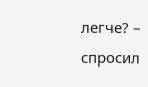легче? – спросил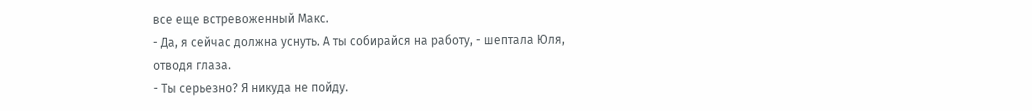все еще встревоженный Макс.
- Да, я сейчас должна уснуть. А ты собирайся на работу, - шептала Юля, отводя глаза.
- Ты серьезно? Я никуда не пойду.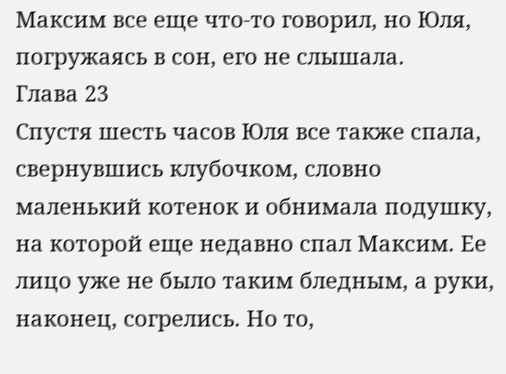Максим все еще что-то говорил, но Юля, погружаясь в сон, его не слышала.
Глава 23
Спустя шесть часов Юля все также спала, свернувшись клубочком, словно маленький котенок и обнимала подушку, на которой еще недавно спал Максим. Ее лицо уже не было таким бледным, а руки, наконец, согрелись. Но то,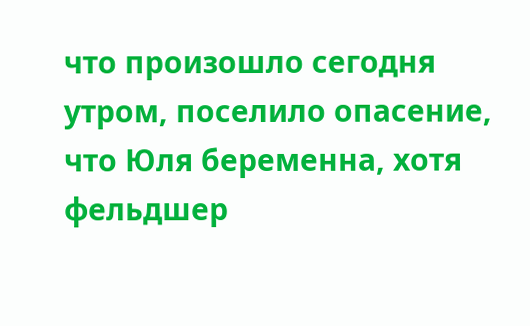что произошло сегодня утром, поселило опасение, что Юля беременна, хотя фельдшер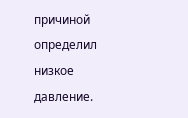причиной определил низкое давление.